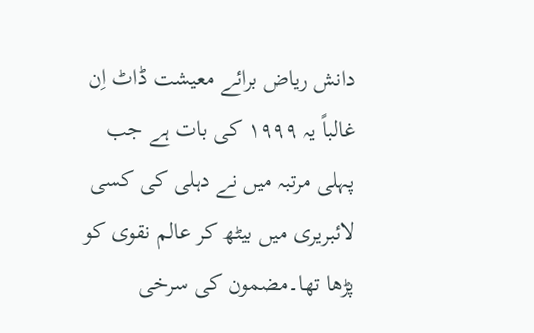دانش ریاض برائے معیشت ڈاٹ اِن
غالباً یہ ۱۹۹۹ کی بات ہے جب پہلی مرتبہ میں نے دہلی کی کسی لائبریری میں بیٹھ کر عالم نقوی کو پڑھا تھا۔مضمون کی سرخی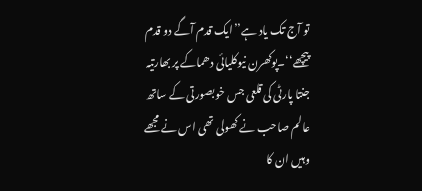تو آج تک یاد ہے’’ایک قدم آگے دو قدم پیچھے‘‘۔پوکھرن نیوکلیائی دھماکے پر بھارتیہ جنتا پارٹی کی قلعی جس خوبصورتی کے ساتھ عالم صاحب نے کھولی تھی اس نے مجھے وہیں ان کا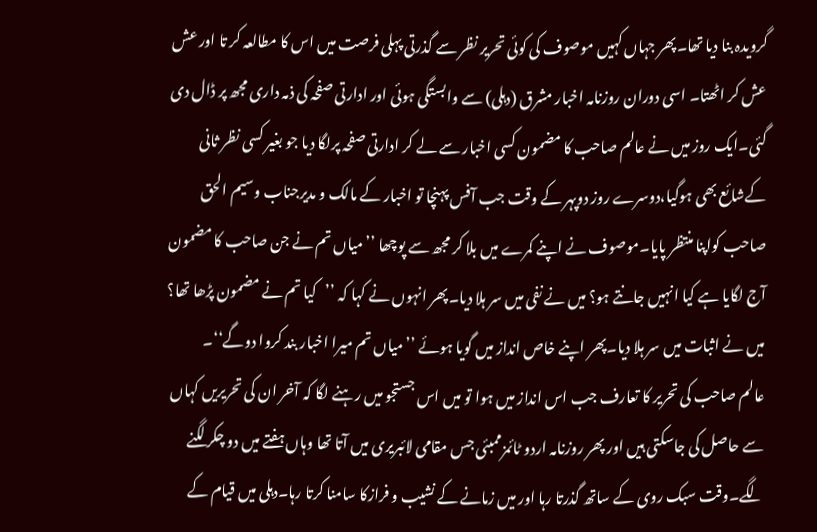گرویدہ بنا دیا تھا۔پھر جہاں کہیں موصوف کی کوئی تحریر نظر سے گذرتی پہلی فرصت میں اس کا مطالعہ کر تا اور عش عش کر اٹھتا۔ اسی دوران روزنامہ اخبار مشرق (دہلی) سے وابستگی ہوئی اور ادارتی صفحہ کی ذمہ داری مجھ پر ڈال دی گئی۔ایک روز میں نے عالم صاحب کا مضمون کسی اخبار سے لے کر ادارتی صفحہ پرلگا دیا جو بغیر کسی نظر ثانی کےشائع بھی ہوگیا،دوسرے روز دوپہر کے وقت جب آفس پہنچا تو اخبار کے مالک و مدیرجناب وسیم الحق صاحب کواپنا منتظر پایا۔موصوف نے اپنے کمرے میں بلا کر مجھ سے پوچھا ’’میاں تم نے جن صاحب کا مضمون آج لگایا ہے کیا انہیں جانتے ہو؟ میں نے نفی میں سر ہلا دیا۔پھر انہوں نے کہا کہ ’’کیا تم نے مضمون پڑھا تھا؟ میں نے اثبات میں سر ہلا دیا۔پھر اپنے خاص انداز میں گویا ہوئے ’’میاں تم میرا اخبار بند کروا دوگے‘‘۔
عالم صاحب کی تحریر کا تعارف جب اس انداز میں ہوا تو میں اس جستجو میں رہنے لگا کہ آخر ان کی تحریریں کہاں سے حاصل کی جاسکتی ہیں اور پھر روزنامہ اردو ٹائمزممبئی جس مقامی لائبریری میں آتا تھا وہاں ہفتے میں دو چکر لگنے لگے۔وقت سبک روی کے ساتھ گذرتا رہا اور میں زمانے کے نشیب و فرازکا سامنا کرتا رہا۔دہلی میں قیام کے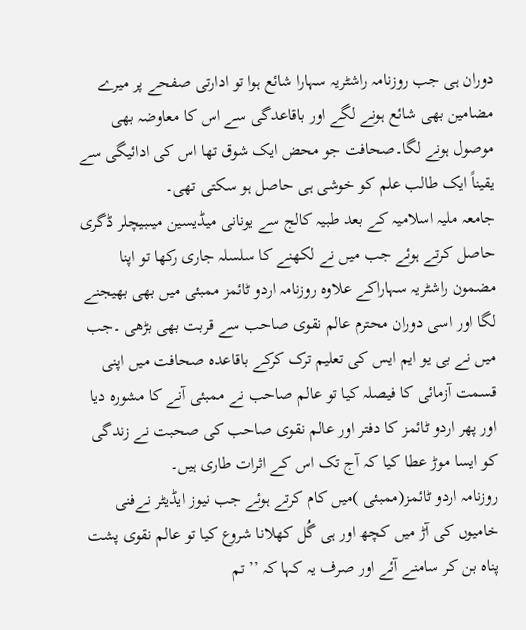دوران ہی جب روزنامہ راشٹریہ سہارا شائع ہوا تو ادارتی صفحے پر میرے مضامین بھی شائع ہونے لگے اور باقاعدگی سے اس کا معاوضہ بھی موصول ہونے لگا۔صحافت جو محض ایک شوق تھا اس کی ادائیگی سے یقیناً ایک طالب علم کو خوشی ہی حاصل ہو سکتی تھی۔
جامعہ ملیہ اسلامیہ کے بعد طبیہ کالج سے یونانی میڈیسین میںبیچلر ڈگری حاصل کرتے ہوئے جب میں نے لکھنے کا سلسلہ جاری رکھا تو اپنا مضمون راشٹریہ سہاراکے علاوہ روزنامہ اردو ٹائمز ممبئی میں بھی بھیجنے لگا اور اسی دوران محترم عالم نقوی صاحب سے قربت بھی بڑھی ۔جب میں نے بی یو ایم ایس کی تعلیم ترک کرکے باقاعدہ صحافت میں اپنی قسمت آزمائی کا فیصلہ کیا تو عالم صاحب نے ممبئی آنے کا مشورہ دیا اور پھر اردو ٹائمز کا دفتر اور عالم نقوی صاحب کی صحبت نے زندگی کو ایسا موڑ عطا کیا کہ آج تک اس کے اثرات طاری ہیں۔
روزنامہ اردو ٹائمز(ممبئی )میں کام کرتے ہوئے جب نیوز ایڈیٹر نےفنی خامیوں کی آڑ میں کچھ اور ہی گُل کھلانا شروع کیا تو عالم نقوی پشت پناہ بن کر سامنے آئے اور صرف یہ کہا کہ ’’تم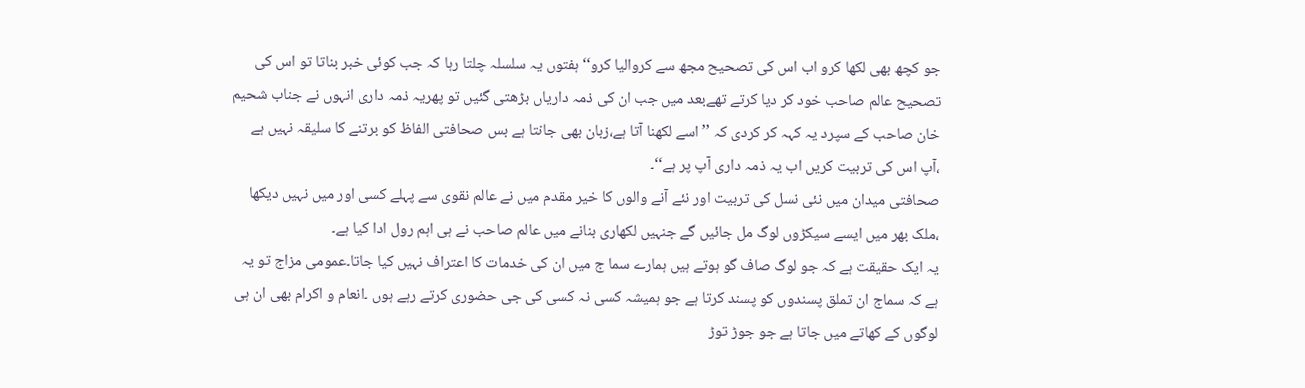جو کچھ بھی لکھا کرو اب اس کی تصحیح مجھ سے کروالیا کرو‘‘ہفتوں یہ سلسلہ چلتا رہا کہ جب کوئی خبر بناتا تو اس کی تصحیح عالم صاحب خود کر دیا کرتے تھےبعد میں جب ان کی ذمہ داریاں بڑھتی گئیں تو پھریہ ذمہ داری انہوں نے جناب شحیم خان صاحب کے سپرد یہ کہہ کر کردی کہ ’’اسے لکھنا آتا ہے،زبان بھی جانتا ہے بس صحافتی الفاظ کو برتنے کا سلیقہ نہیں ہے ،آپ اس کی تربیت کریں اب یہ ذمہ داری آپ پر ہے‘‘۔
صحافتی میدان میں نئی نسل کی تربیت اور نئے آنے والوں کا خیر مقدم میں نے عالم نقوی سے پہلے کسی اور میں نہیں دیکھا ،ملک بھر میں ایسے سیکڑوں لوگ مل جائیں گے جنہیں لکھاری بنانے میں عالم صاحب نے ہی اہم رول ادا کیا ہے۔
یہ ایک حقیقت ہے کہ جو لوگ صاف گو ہوتے ہیں ہمارے سما ج میں ان کی خدمات کا اعتراف نہیں کیا جاتا۔عمومی مزاج تو یہ ہے کہ سماج ان تملق پسندوں کو پسند کرتا ہے جو ہمیشہ کسی نہ کسی کی جی حضوری کرتے رہے ہوں ۔انعام و اکرام بھی ان ہی لوگوں کے کھاتے میں جاتا ہے جو جوڑ توڑ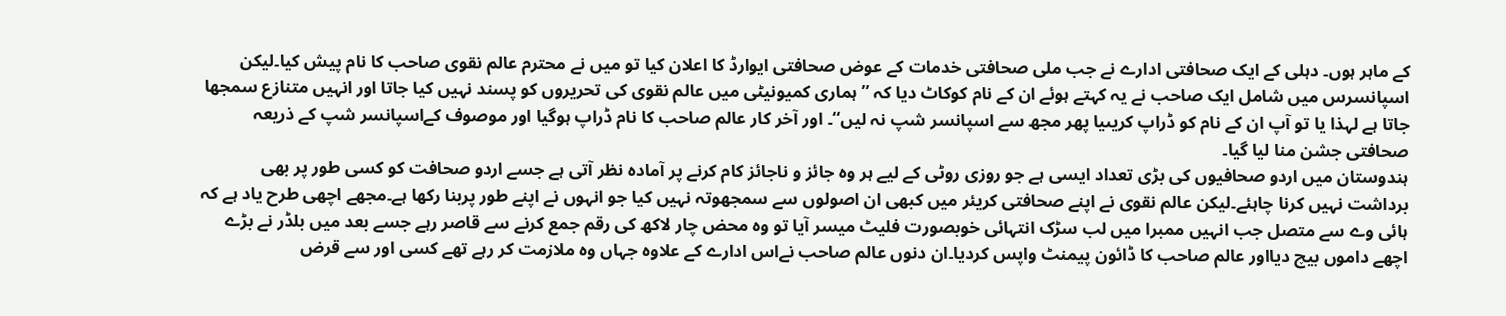کے ماہر ہوں۔ دہلی کے ایک صحافتی ادارے نے جب ملی صحافتی خدمات کے عوض صحافتی ایوارڈ کا اعلان کیا تو میں نے محترم عالم نقوی صاحب کا نام پیش کیا۔لیکن اسپانسرس میں شامل ایک صاحب نے یہ کہتے ہوئے ان کے نام کوکاٹ دیا کہ ’’ہماری کمیونیٹی میں عالم نقوی کی تحریروں کو پسند نہیں کیا جاتا اور انہیں متنازع سمجھا جاتا ہے لہذا یا تو آپ ان کے نام کو ڈراپ کریںیا پھر مجھ سے اسپانسر شپ نہ لیں‘‘۔ اور آخر کار عالم صاحب کا نام ڈراپ ہوگیا اور موصوف کےاسپانسر شپ کے ذریعہ صحافتی جشن منا لیا گیا۔
ہندوستان میں اردو صحافیوں کی بڑی تعداد ایسی ہے جو روزی روٹی کے لیے ہر وہ جائز و ناجائز کام کرنے پر آمادہ نظر آتی ہے جسے اردو صحافت کو کسی طور پر بھی برداشت نہیں کرنا چاہئے۔لیکن عالم نقوی نے اپنے صحافتی کریئر میں کبھی ان اصولوں سے سمجھوتہ نہیں کیا جو انہوں نے اپنے طور پربنا رکھا ہے۔مجھے اچھی طرح یاد ہے کہ ہائی وے سے متصل جب انہیں ممبرا میں لب سڑک انتہائی خوبصورت فلیٹ میسر آیا تو وہ محض چار لاکھ کی رقم جمع کرنے سے قاصر رہے جسے بعد میں بلڈر نے بڑے اچھے داموں بیچ دیااور عالم صاحب کا ڈائون پیمنٹ واپس کردیا۔ان دنوں عالم صاحب نےاس ادارے کے علاوہ جہاں وہ ملازمت کر رہے تھے کسی اور سے قرض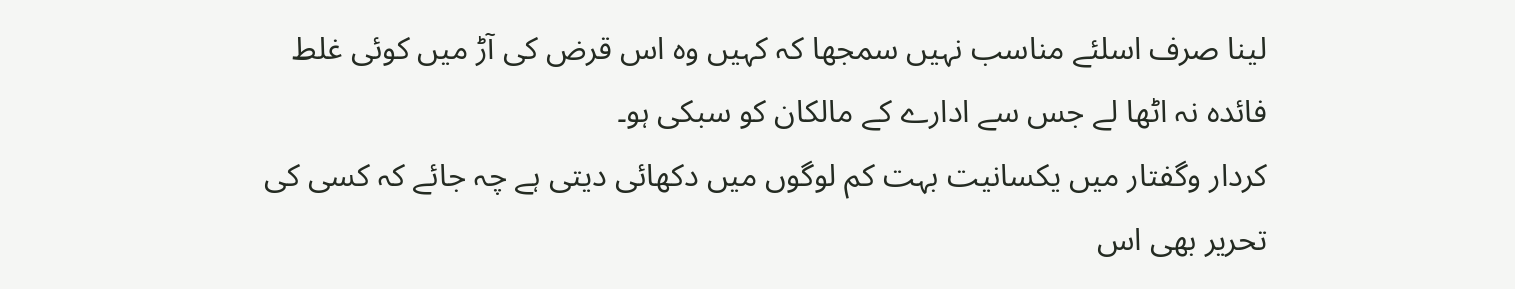لینا صرف اسلئے مناسب نہیں سمجھا کہ کہیں وہ اس قرض کی آڑ میں کوئی غلط فائدہ نہ اٹھا لے جس سے ادارے کے مالکان کو سبکی ہو۔
کردار وگفتار میں یکسانیت بہت کم لوگوں میں دکھائی دیتی ہے چہ جائے کہ کسی کی تحریر بھی اس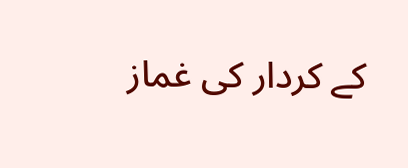کے کردار کی غماز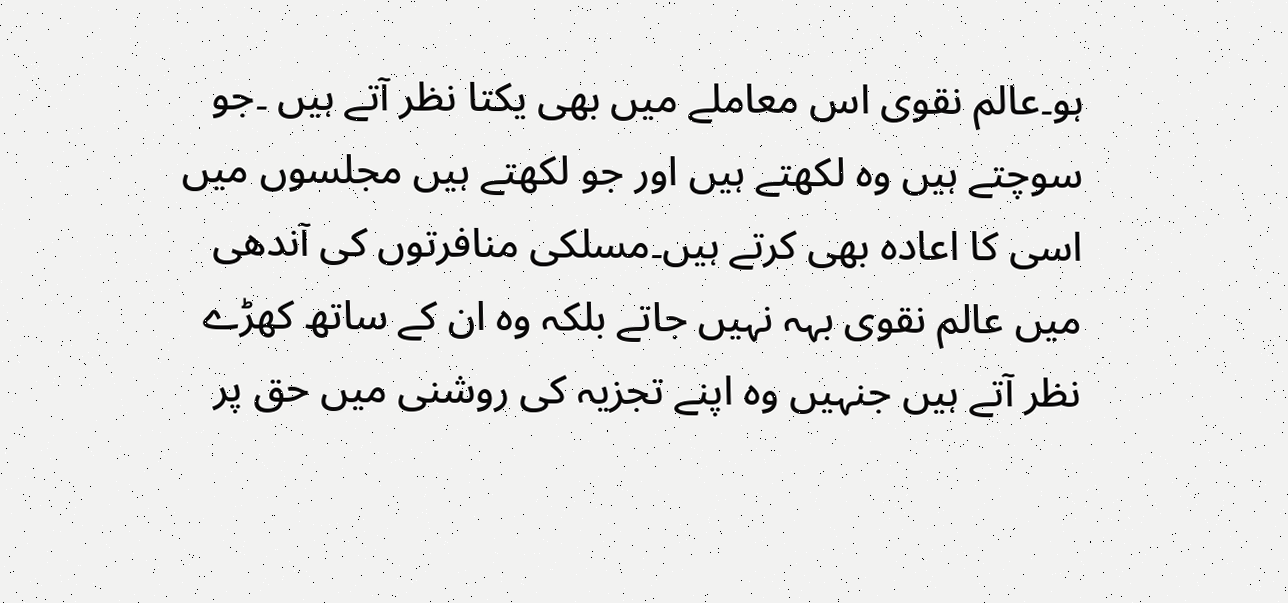ہو۔عالم نقوی اس معاملے میں بھی یکتا نظر آتے ہیں ۔جو سوچتے ہیں وہ لکھتے ہیں اور جو لکھتے ہیں مجلسوں میں اسی کا اعادہ بھی کرتے ہیں۔مسلکی منافرتوں کی آندھی میں عالم نقوی بہہ نہیں جاتے بلکہ وہ ان کے ساتھ کھڑے نظر آتے ہیں جنہیں وہ اپنے تجزیہ کی روشنی میں حق پر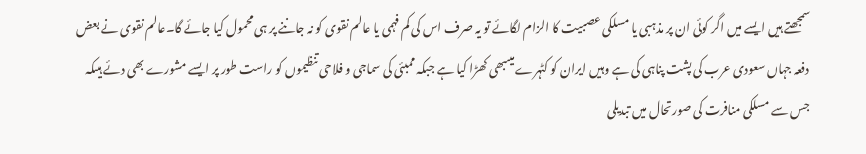سمجھتے ہیں ایسے میں اگر کوئی ان پر مذہبی یا مسلکی عصبیت کا الزام لگائے تو یہ صرف اس کی کم فہمی یا عالم نقوی کو نہ جاننے پر ہی محمول کیا جائے گا۔عالم نقوی نے بعض دفعہ جہاں سعودی عرب کی پشت پناہی کی ہے وہیں ایران کو کٹہرے میںبھی کھڑا کیا ہے جبکہ ممبئی کی سماجی و فلاحی تنظیموں کو راست طور پر ایسے مشورے بھی دئے ہیںکہ جس سے مسلکی منافرت کی صورتحال میں تبدیلی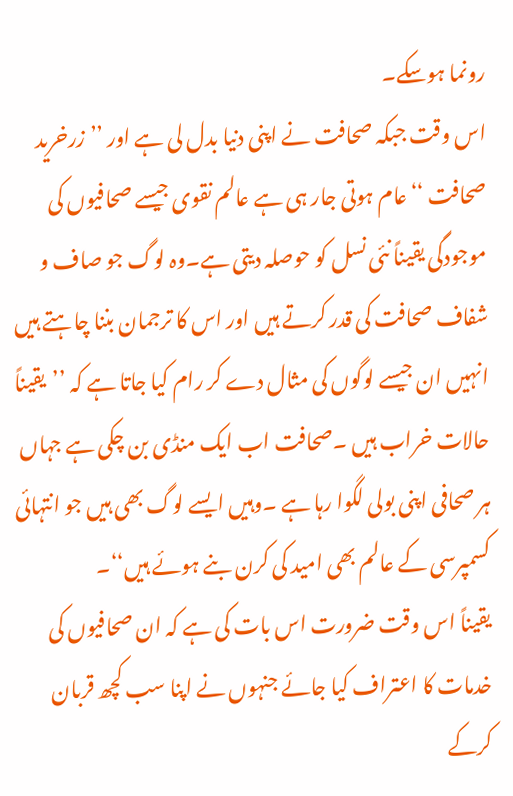رونما ہوسکے۔
اس وقت جبکہ صحافت نے اپنی دنیا بدل لی ہے اور ’’زرخرید صحافت ‘‘عام ہوتی جار ہی ہے عالم نقوی جیسے صحافیوں کی موجودگی یقیناً نئی نسل کو حوصلہ دیتی ہے۔وہ لوگ جو صاف و شفاف صحافت کی قدر کرتے ہیں اور اس کا ترجمان بننا چاہتے ہیں انہیں ان جیسے لوگوں کی مثال دے کر رام کیا جاتا ہے کہ ’’یقیناً حالات خراب ہیں ۔صحافت اب ایک منڈی بن چکی ہے جہاں ہر صحافی اپنی بولی لگوا رہا ہے ۔وہیں ایسے لوگ بھی ہیں جو انتہائی کسمپرسی کے عالم بھی امید کی کرن بنے ہوئے ہیں‘‘۔
یقیناً اس وقت ضرورت اس بات کی ہے کہ ان صحافیوں کی خدمات کا اعتراف کیا جائے جنہوں نے اپنا سب کچھ قربان کرکے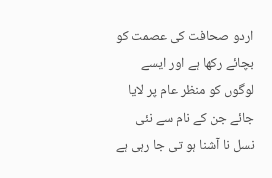اردو صحافت کی عصمت کو بچائے رکھا ہے اور ایسے لوگوں کو منظر عام پر لایا جائے جن کے نام سے نئی نسل نا آشنا ہو تی جا رہی ہے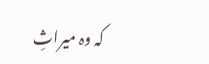کہ وہ میراثِ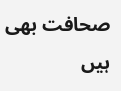صحافت بھی ہیں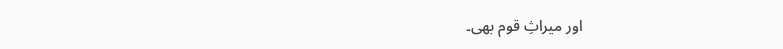اور میراثِ قوم بھی۔